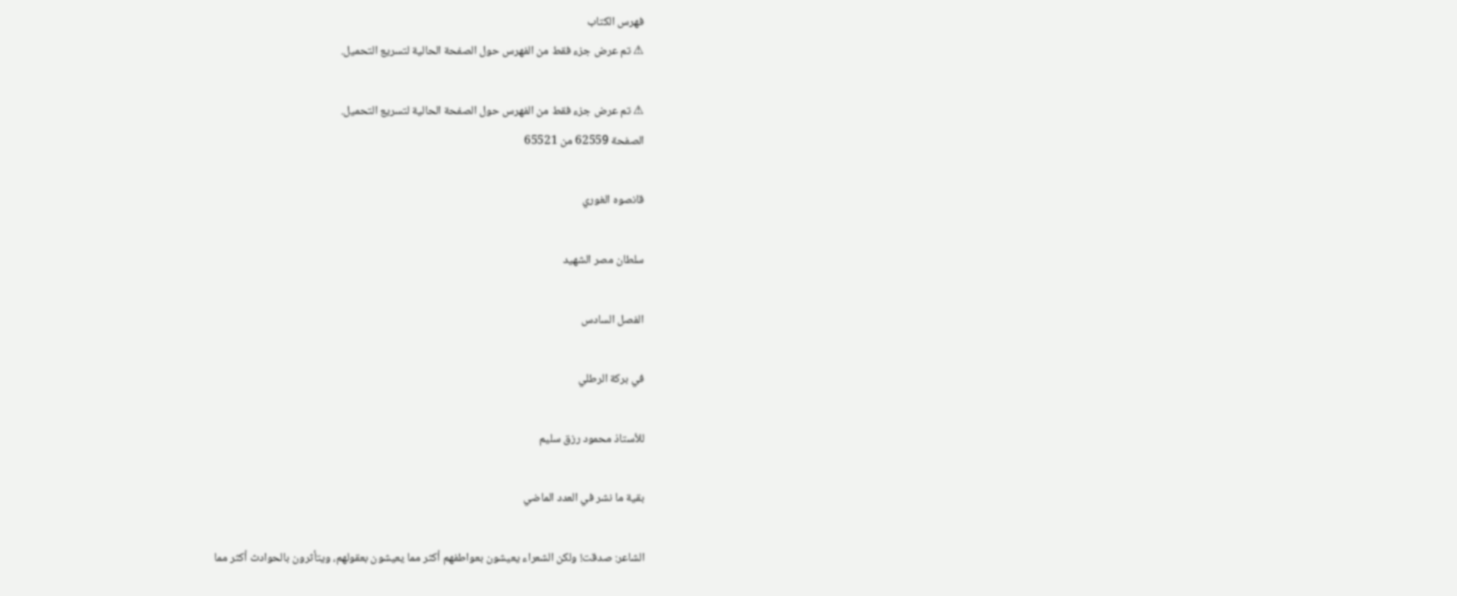فهرس الكتاب
⚠ تم عرض جزء فقط من الفهرس حول الصفحة الحالية لتسريع التحميل.

⚠ تم عرض جزء فقط من الفهرس حول الصفحة الحالية لتسريع التحميل.
الصفحة 62559 من 65521

قانصوه الغوري

سلطان مصر الشهيد

الفصل السادس

في بركة الرطلي

للأستاذ محمود رزق سليم

بقية ما نشر في العدد الماضي

الشاعر: صدقت! ولكن الشعراء يعيشون بعواطفهم أكثر مما يعيشون بعقولهم، ويتأثرون بالحوادث أكثر مما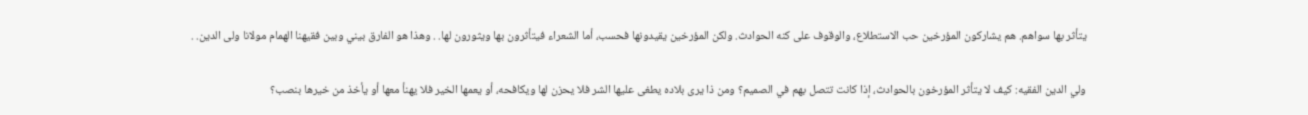يتأثر بها سواهم. هم يشاركون المؤرخين حب الاستطلاع، والوقوف على كنه الحوادث. ولكن المؤرخين يقيدونها فحسب، أما الشعراء فيتأثرون بها ويثورون لها. . وهذا هو الفارق بيني وبين فقيهنا الهمام مولانا ولى الدين. .

ولي الدين الفقيه: كيف لا يتأثر المؤرخون بالحوادث، إذا كانت تتصل بهم في الصميم؟ ومن ذا يرى بلاده يطغى عليها الشر فلا يحزن لها ويكافحه، أو يعمها الخير فلا يهنأ معها أو يأخذ من خيرها بنصب؟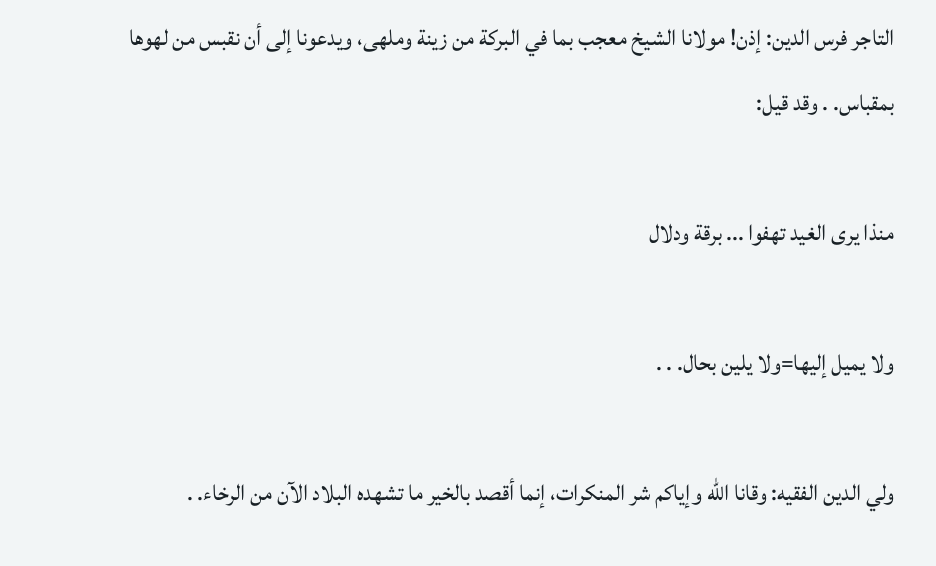التاجر فرس الدين: إذن! مولانا الشيخ معجب بما في البركة من زينة وملهى، ويدعونا إلى أن نقبس من لهوها بمقباس. . وقد قيل:

منذا يرى الغيد تهفوا ... برقة ودلال

ولا يميل إليها=ولا يلين بحال. . .

ولي الدين الفقيه: وقانا الله وإياكم شر المنكرات، إنما أقصد بالخير ما تشهده البلاد الآن من الرخاء. .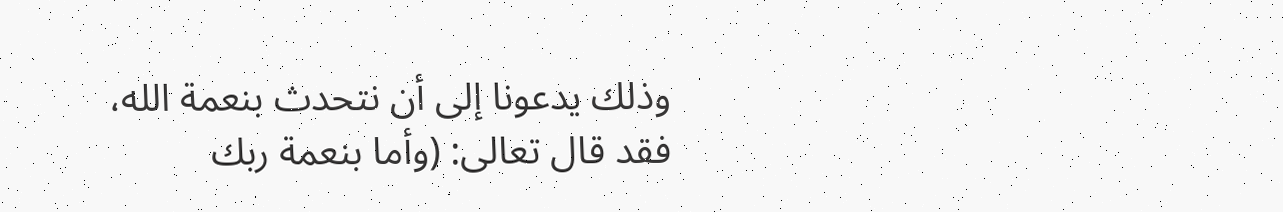وذلك يدعونا إلى أن نتحدث بنعمة الله، فقد قال تعالى: (وأما بنعمة ربك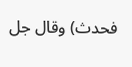فحدث) وقال جل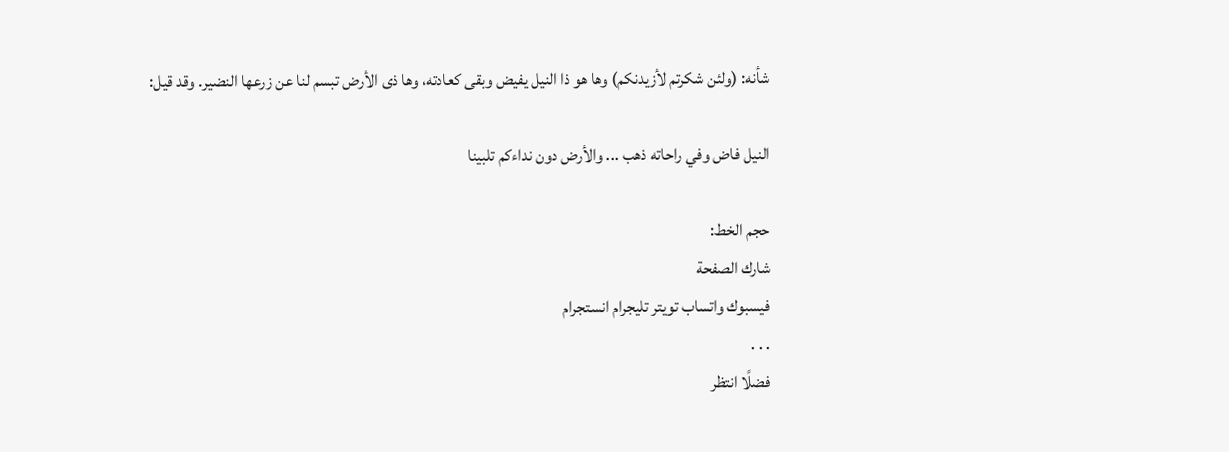شأنه: (ولئن شكرتم لأزيدنكم) وها هو ذا النيل يفيض وبقى كعادته، وها ذى الأرض تبسم لنا عن زرعها النضير. وقد قيل:

النيل فاض وفي راحاته ذهب ... والأرض دون نداءكم تلبينا

حجم الخط:
شارك الصفحة
فيسبوك واتساب تويتر تليجرام انستجرام
. . .
فضلًا انتظر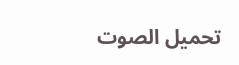تحميل الصوت